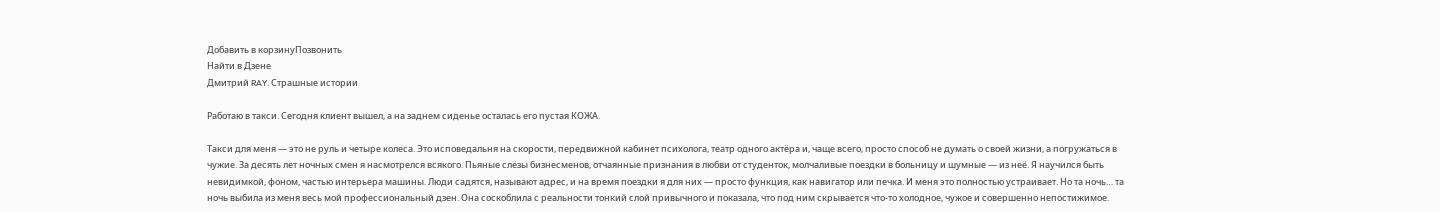Добавить в корзинуПозвонить
Найти в Дзене
Дмитрий RAY. Страшные истории

Работаю в такси. Сегодня клиент вышел, а на заднем сиденье осталась его пустая КОЖА.

Такси для меня — это не руль и четыре колеса. Это исповедальня на скорости, передвижной кабинет психолога, театр одного актёра и, чаще всего, просто способ не думать о своей жизни, а погружаться в чужие. За десять лет ночных смен я насмотрелся всякого. Пьяные слёзы бизнесменов, отчаянные признания в любви от студенток, молчаливые поездки в больницу и шумные — из неё. Я научился быть невидимкой, фоном, частью интерьера машины. Люди садятся, называют адрес, и на время поездки я для них — просто функция, как навигатор или печка. И меня это полностью устраивает. Но та ночь… та ночь выбила из меня весь мой профессиональный дзен. Она соскоблила с реальности тонкий слой привычного и показала, что под ним скрывается что-то холодное, чужое и совершенно непостижимое.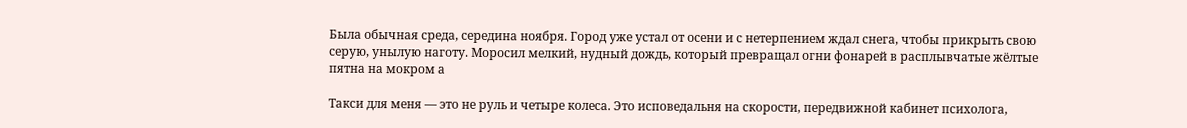Была обычная среда, середина ноября. Город уже устал от осени и с нетерпением ждал снега, чтобы прикрыть свою серую, унылую наготу. Моросил мелкий, нудный дождь, который превращал огни фонарей в расплывчатые жёлтые пятна на мокром а

Такси для меня — это не руль и четыре колеса. Это исповедальня на скорости, передвижной кабинет психолога,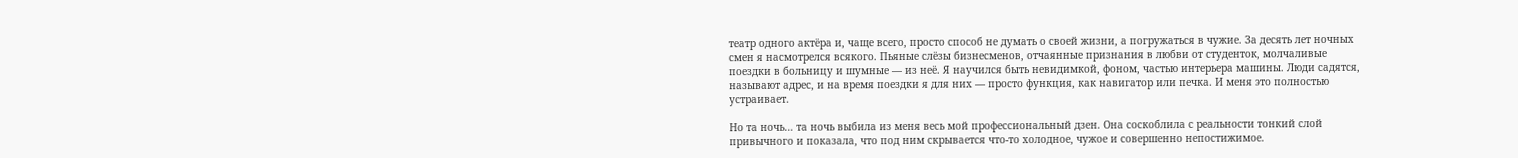театр одного актёра и, чаще всего, просто способ не думать о своей жизни, а погружаться в чужие. За десять лет ночных смен я насмотрелся всякого. Пьяные слёзы бизнесменов, отчаянные признания в любви от студенток, молчаливые поездки в больницу и шумные — из неё. Я научился быть невидимкой, фоном, частью интерьера машины. Люди садятся, называют адрес, и на время поездки я для них — просто функция, как навигатор или печка. И меня это полностью устраивает.

Но та ночь… та ночь выбила из меня весь мой профессиональный дзен. Она соскоблила с реальности тонкий слой привычного и показала, что под ним скрывается что-то холодное, чужое и совершенно непостижимое.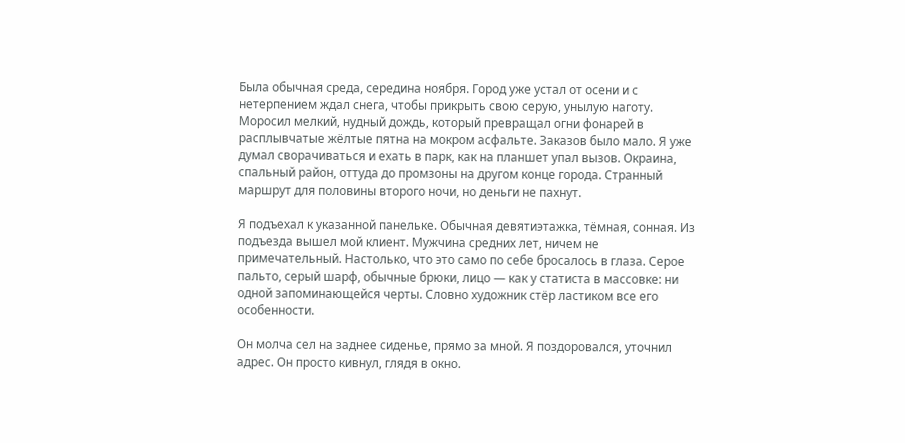Была обычная среда, середина ноября. Город уже устал от осени и с нетерпением ждал снега, чтобы прикрыть свою серую, унылую наготу. Моросил мелкий, нудный дождь, который превращал огни фонарей в расплывчатые жёлтые пятна на мокром асфальте. Заказов было мало. Я уже думал сворачиваться и ехать в парк, как на планшет упал вызов. Окраина, спальный район, оттуда до промзоны на другом конце города. Странный маршрут для половины второго ночи, но деньги не пахнут.

Я подъехал к указанной панельке. Обычная девятиэтажка, тёмная, сонная. Из подъезда вышел мой клиент. Мужчина средних лет, ничем не примечательный. Настолько, что это само по себе бросалось в глаза. Серое пальто, серый шарф, обычные брюки, лицо — как у статиста в массовке: ни одной запоминающейся черты. Словно художник стёр ластиком все его особенности.

Он молча сел на заднее сиденье, прямо за мной. Я поздоровался, уточнил адрес. Он просто кивнул, глядя в окно.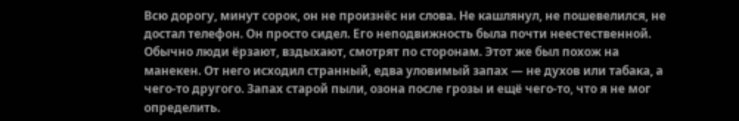Всю дорогу, минут сорок, он не произнёс ни слова. Не кашлянул, не пошевелился, не достал телефон. Он просто сидел. Его неподвижность была почти неестественной. Обычно люди ёрзают, вздыхают, смотрят по сторонам. Этот же был похож на манекен. От него исходил странный, едва уловимый запах — не духов или табака, а чего-то другого. Запах старой пыли, озона после грозы и ещё чего-то, что я не мог определить.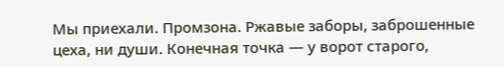Мы приехали. Промзона. Ржавые заборы, заброшенные цеха, ни души. Конечная точка — у ворот старого,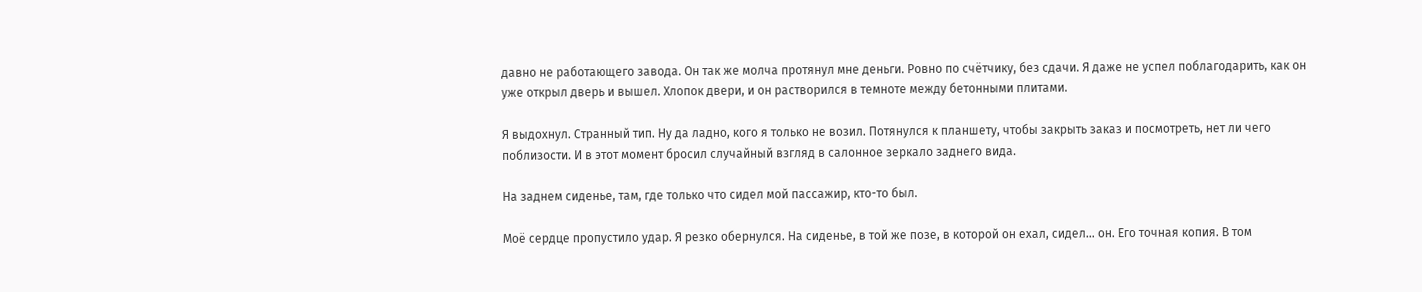давно не работающего завода. Он так же молча протянул мне деньги. Ровно по счётчику, без сдачи. Я даже не успел поблагодарить, как он уже открыл дверь и вышел. Хлопок двери, и он растворился в темноте между бетонными плитами.

Я выдохнул. Странный тип. Ну да ладно, кого я только не возил. Потянулся к планшету, чтобы закрыть заказ и посмотреть, нет ли чего поблизости. И в этот момент бросил случайный взгляд в салонное зеркало заднего вида.

На заднем сиденье, там, где только что сидел мой пассажир, кто-то был.

Моё сердце пропустило удар. Я резко обернулся. На сиденье, в той же позе, в которой он ехал, сидел… он. Его точная копия. В том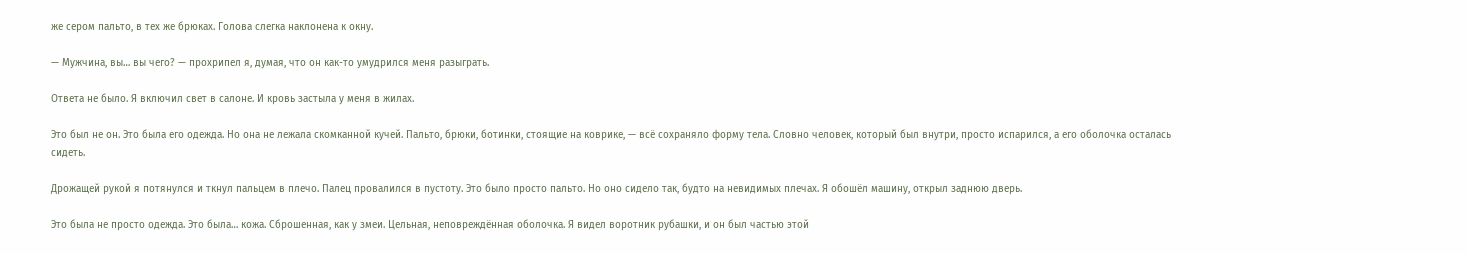же сером пальто, в тех же брюках. Голова слегка наклонена к окну.

— Мужчина, вы… вы чего? — прохрипел я, думая, что он как-то умудрился меня разыграть.

Ответа не было. Я включил свет в салоне. И кровь застыла у меня в жилах.

Это был не он. Это была его одежда. Но она не лежала скомканной кучей. Пальто, брюки, ботинки, стоящие на коврике, — всё сохраняло форму тела. Словно человек, который был внутри, просто испарился, а его оболочка осталась сидеть.

Дрожащей рукой я потянулся и ткнул пальцем в плечо. Палец провалился в пустоту. Это было просто пальто. Но оно сидело так, будто на невидимых плечах. Я обошёл машину, открыл заднюю дверь.

Это была не просто одежда. Это была… кожа. Сброшенная, как у змеи. Цельная, неповреждённая оболочка. Я видел воротник рубашки, и он был частью этой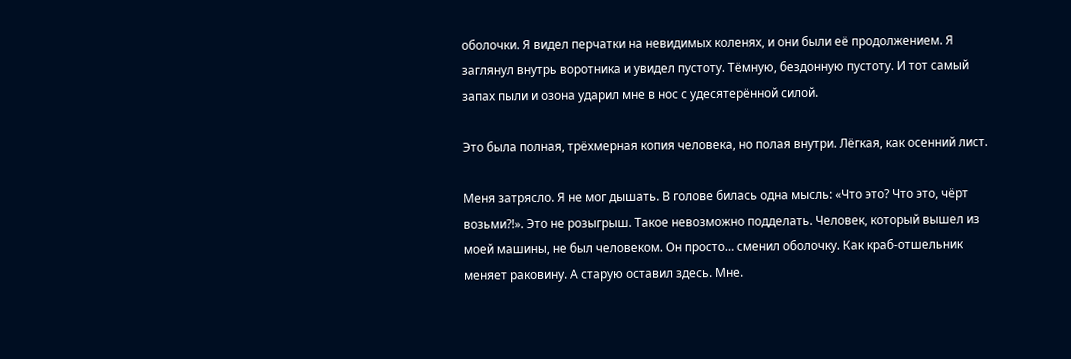оболочки. Я видел перчатки на невидимых коленях, и они были её продолжением. Я заглянул внутрь воротника и увидел пустоту. Тёмную, бездонную пустоту. И тот самый запах пыли и озона ударил мне в нос с удесятерённой силой.

Это была полная, трёхмерная копия человека, но полая внутри. Лёгкая, как осенний лист.

Меня затрясло. Я не мог дышать. В голове билась одна мысль: «Что это? Что это, чёрт возьми?!». Это не розыгрыш. Такое невозможно подделать. Человек, который вышел из моей машины, не был человеком. Он просто… сменил оболочку. Как краб-отшельник меняет раковину. А старую оставил здесь. Мне.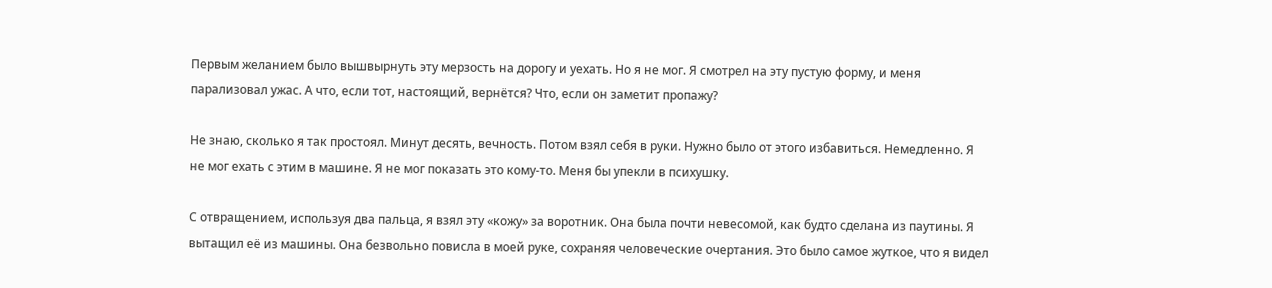Первым желанием было вышвырнуть эту мерзость на дорогу и уехать. Но я не мог. Я смотрел на эту пустую форму, и меня парализовал ужас. А что, если тот, настоящий, вернётся? Что, если он заметит пропажу?

Не знаю, сколько я так простоял. Минут десять, вечность. Потом взял себя в руки. Нужно было от этого избавиться. Немедленно. Я не мог ехать с этим в машине. Я не мог показать это кому-то. Меня бы упекли в психушку.

С отвращением, используя два пальца, я взял эту «кожу» за воротник. Она была почти невесомой, как будто сделана из паутины. Я вытащил её из машины. Она безвольно повисла в моей руке, сохраняя человеческие очертания. Это было самое жуткое, что я видел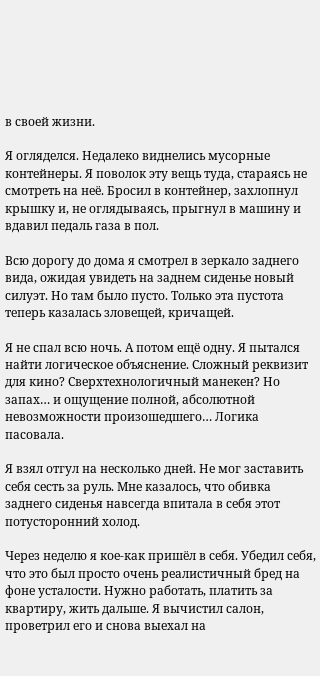в своей жизни.

Я огляделся. Недалеко виднелись мусорные контейнеры. Я поволок эту вещь туда, стараясь не смотреть на неё. Бросил в контейнер, захлопнул крышку и, не оглядываясь, прыгнул в машину и вдавил педаль газа в пол.

Всю дорогу до дома я смотрел в зеркало заднего вида, ожидая увидеть на заднем сиденье новый силуэт. Но там было пусто. Только эта пустота теперь казалась зловещей, кричащей.

Я не спал всю ночь. А потом ещё одну. Я пытался найти логическое объяснение. Сложный реквизит для кино? Сверхтехнологичный манекен? Но запах… и ощущение полной, абсолютной невозможности произошедшего… Логика пасовала.

Я взял отгул на несколько дней. Не мог заставить себя сесть за руль. Мне казалось, что обивка заднего сиденья навсегда впитала в себя этот потусторонний холод.

Через неделю я кое-как пришёл в себя. Убедил себя, что это был просто очень реалистичный бред на фоне усталости. Нужно работать, платить за квартиру, жить дальше. Я вычистил салон, проветрил его и снова выехал на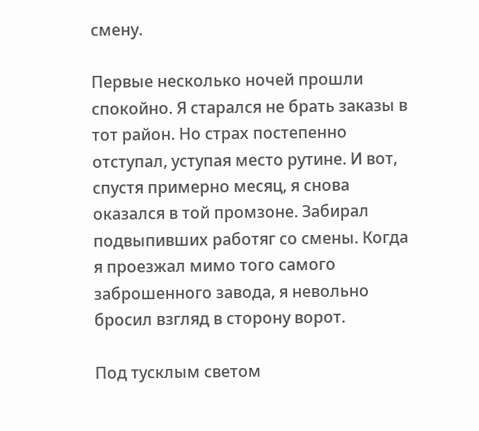смену.

Первые несколько ночей прошли спокойно. Я старался не брать заказы в тот район. Но страх постепенно отступал, уступая место рутине. И вот, спустя примерно месяц, я снова оказался в той промзоне. Забирал подвыпивших работяг со смены. Когда я проезжал мимо того самого заброшенного завода, я невольно бросил взгляд в сторону ворот.

Под тусклым светом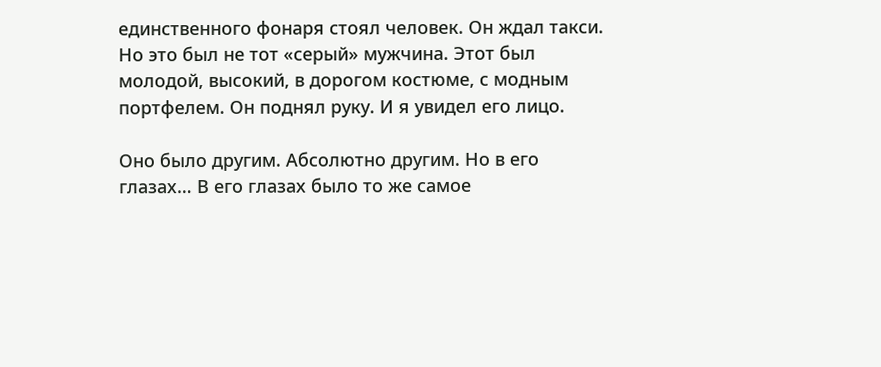единственного фонаря стоял человек. Он ждал такси. Но это был не тот «серый» мужчина. Этот был молодой, высокий, в дорогом костюме, с модным портфелем. Он поднял руку. И я увидел его лицо.

Оно было другим. Абсолютно другим. Но в его глазах… В его глазах было то же самое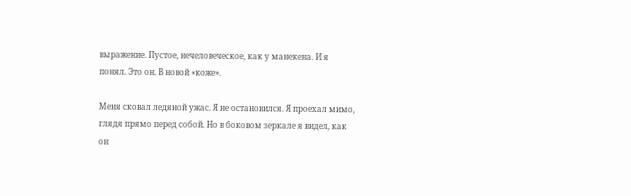выражение. Пустое, нечеловеческое, как у манекена. И я понял. Это он. В новой «коже».

Меня сковал ледяной ужас. Я не остановился. Я проехал мимо, глядя прямо перед собой. Но в боковом зеркале я видел, как он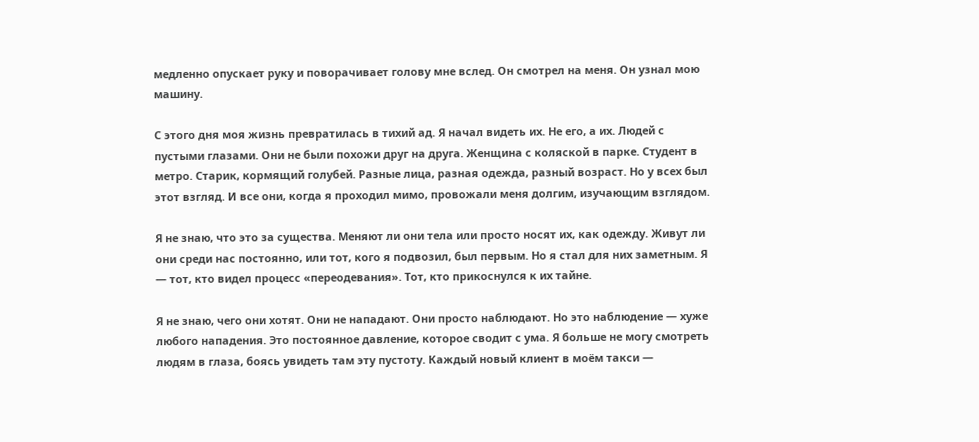медленно опускает руку и поворачивает голову мне вслед. Он смотрел на меня. Он узнал мою машину.

С этого дня моя жизнь превратилась в тихий ад. Я начал видеть их. Не его, а их. Людей с пустыми глазами. Они не были похожи друг на друга. Женщина с коляской в парке. Студент в метро. Старик, кормящий голубей. Разные лица, разная одежда, разный возраст. Но у всех был этот взгляд. И все они, когда я проходил мимо, провожали меня долгим, изучающим взглядом.

Я не знаю, что это за существа. Меняют ли они тела или просто носят их, как одежду. Живут ли они среди нас постоянно, или тот, кого я подвозил, был первым. Но я стал для них заметным. Я — тот, кто видел процесс «переодевания». Тот, кто прикоснулся к их тайне.

Я не знаю, чего они хотят. Они не нападают. Они просто наблюдают. Но это наблюдение — хуже любого нападения. Это постоянное давление, которое сводит с ума. Я больше не могу смотреть людям в глаза, боясь увидеть там эту пустоту. Каждый новый клиент в моём такси —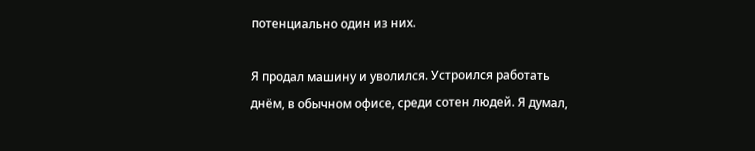потенциально один из них.

Я продал машину и уволился. Устроился работать днём, в обычном офисе, среди сотен людей. Я думал,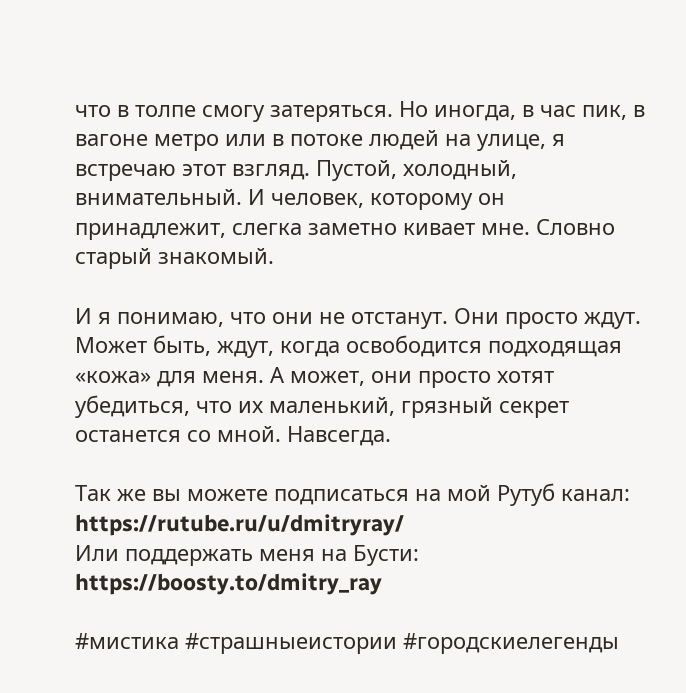что в толпе смогу затеряться. Но иногда, в час пик, в вагоне метро или в потоке людей на улице, я встречаю этот взгляд. Пустой, холодный, внимательный. И человек, которому он принадлежит, слегка заметно кивает мне. Словно старый знакомый.

И я понимаю, что они не отстанут. Они просто ждут. Может быть, ждут, когда освободится подходящая «кожа» для меня. А может, они просто хотят убедиться, что их маленький, грязный секрет останется со мной. Навсегда.

Так же вы можете подписаться на мой Рутуб канал: https://rutube.ru/u/dmitryray/
Или поддержать меня на Бусти:
https://boosty.to/dmitry_ray

#мистика #страшныеистории #городскиелегенды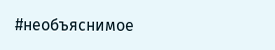#необъяснимое